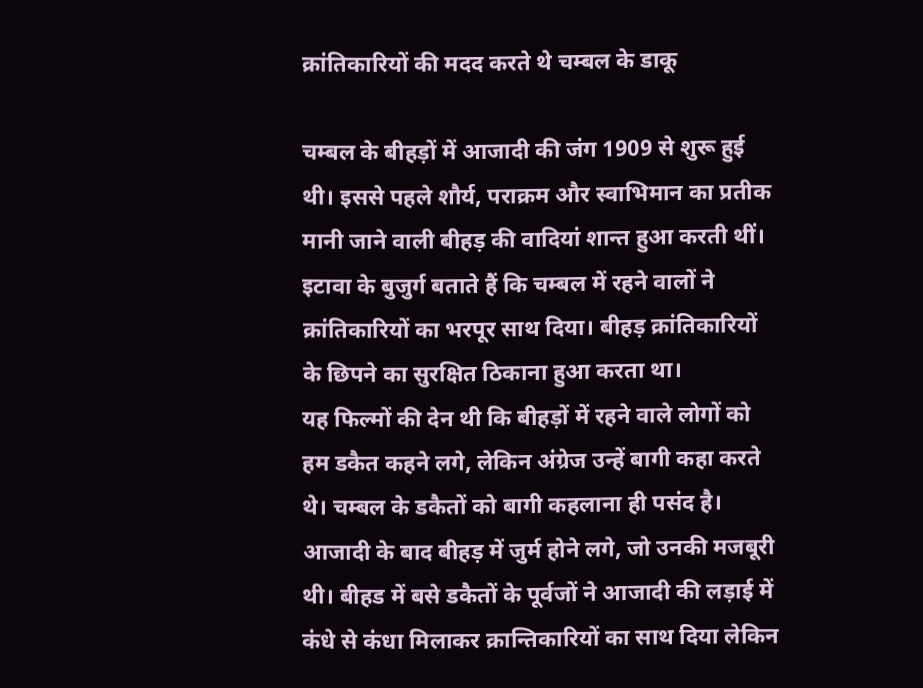क्रांतिकारियों की मदद करते थे चम्बल के डाकू

चम्बल के बीहड़ों में आजादी की जंग 1909 से शुरू हुई थी। इससे पहले शौर्य, पराक्रम और स्वाभिमान का प्रतीक मानी जाने वाली बीहड़ की वादियां शान्त हुआ करती थीं। इटावा के बुजुर्ग बताते हैं कि चम्बल में रहने वालों ने क्रांतिकारियों का भरपूर साथ दिया। बीहड़ क्रांतिकारियों के छिपने का सुरक्षित ठिकाना हुआ करता था।
यह फिल्मों की देन थी कि बीहड़ों में रहने वाले लोगों को हम डकैत कहने लगे, लेकिन अंग्रेज उन्हें बागी कहा करते थे। चम्बल के डकैतों को बागी कहलाना ही पसंद है। आजादी के बाद बीहड़ में जुर्म होने लगे, जो उनकी मजबूरी थी। बीहड में बसे डकैतों के पूर्वजों ने आजादी की लड़ाई में कंधे से कंधा मिलाकर क्रान्तिकारियों का साथ दिया लेकिन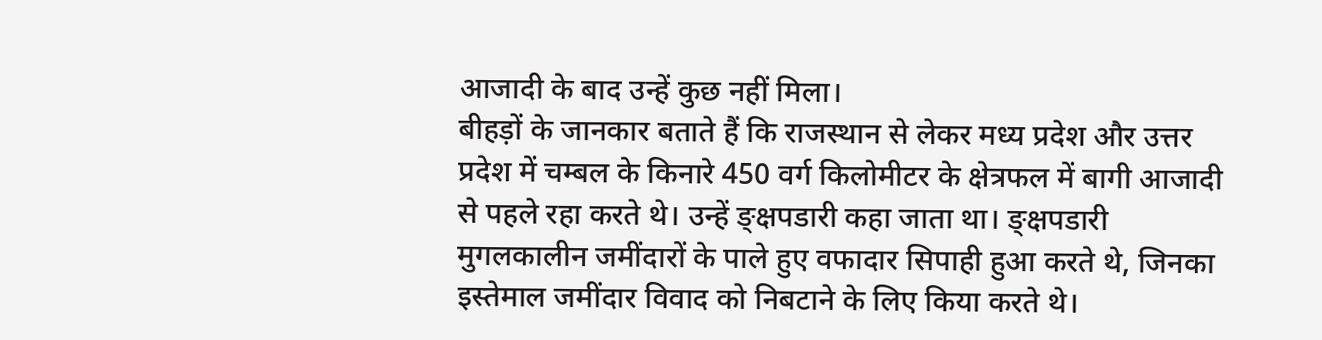आजादी के बाद उन्हें कुछ नहीं मिला।
बीहड़ों के जानकार बताते हैं कि राजस्थान से लेकर मध्य प्रदेश और उत्तर प्रदेश में चम्बल के किनारे 450 वर्ग किलोमीटर के क्षेत्रफल में बागी आजादी से पहले रहा करते थे। उन्हें ङ्क्षपडारी कहा जाता था। ङ्क्षपडारी मुगलकालीन जमींदारों के पाले हुए वफादार सिपाही हुआ करते थे, जिनका इस्तेमाल जमींदार विवाद को निबटाने के लिए किया करते थे।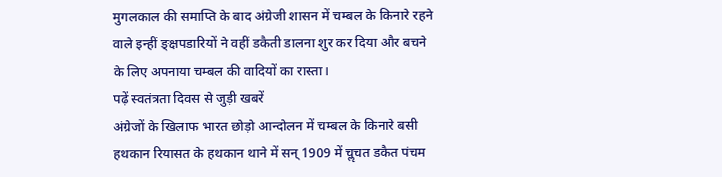मुगलकाल की समाप्ति के बाद अंग्रेजी शासन में चम्बल के किनारे रहने वाले इन्हीं ङ्क्षपडारियों ने वहीं डकैती डालना शुर कर दिया और बचने के लिए अपनाया चम्बल की वादियों का रास्ता।
पढ़ें स्वतंत्रता दिवस से जुड़ी खबरें
अंग्रेजों के खिलाफ भारत छोड़ो आन्दोलन में चम्बल के किनारे बसी हथकान रियासत के हथकान थाने में सन् 1909 में चॢचत डकैत पंचम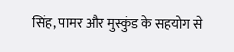सिंह, पामर और मुस्कुंड के सहयोग से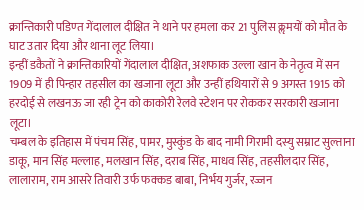क्रान्तिकारी पडिण्त गेंदालाल दीक्षित ने थाने पर हमला कर 21 पुलिस कॢमयों को मौत के घाट उतार दिया और थाना लूट लिया।
इन्हीं डकैतों ने क्रान्तिकारियों गेंदालाल दीक्षित, अशफाक उल्ला खान के नेतृत्व में सन 1909 में ही पिन्हार तहसील का खजाना लूटा और उन्हीं हथियारों से 9 अगस्त 1915 को हरदोई से लखनऊ जा रही ट्रेन को काकोरी रेलवे स्टेशन पर रोककर सरकारी खजाना लूटा।
चम्बल के इतिहास में पंचम सिंह, पामर, मुस्कुंड के बाद नामी गिरामी दस्यु सम्राट सुल्ताना डाकू, मान सिंह मल्लाह, मलखान सिंह, दराब सिंह, माधव सिंह, तहसीलदार सिंह, लालाराम, राम आसरे तिवारी उर्फ फक्कड बाबा, निर्भय गुर्जर, रज्जन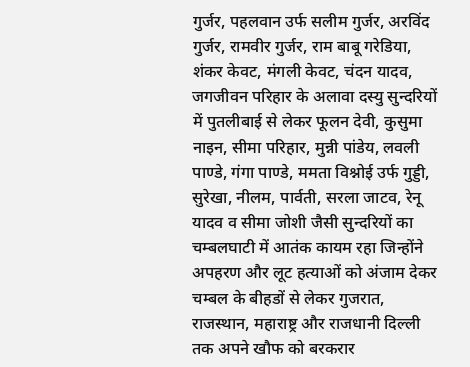गुर्जर, पहलवान उर्फ सलीम गुर्जर, अरविंद गुर्जर, रामवीर गुर्जर, राम बाबू गरेडिया, शंकर केवट, मंगली केवट, चंदन यादव, जगजीवन परिहार के अलावा दस्यु सुन्दरियों में पुतलीबाई से लेकर फूलन देवी, कुसुमा नाइन, सीमा परिहार, मुन्नी पांडेय, लवली पाण्डे, गंगा पाण्डे, ममता विश्नोई उर्फ गुड्डी, सुरेखा, नीलम, पार्वती, सरला जाटव, रेनू यादव व सीमा जोशी जैसी सुन्दरियों का चम्बलघाटी में आतंक कायम रहा जिन्होंने अपहरण और लूट हत्याओं को अंजाम देकर चम्बल के बीहडों से लेकर गुजरात, राजस्थान, महाराष्ट्र और राजधानी दिल्ली तक अपने खौफ को बरकरार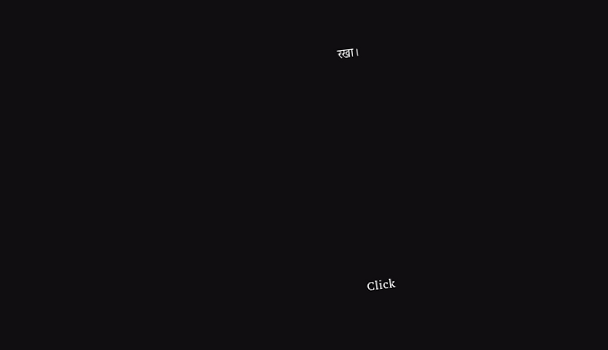रखा।












Click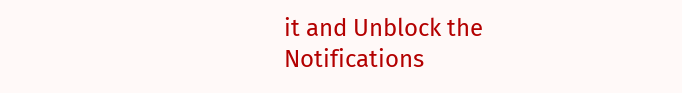it and Unblock the Notifications